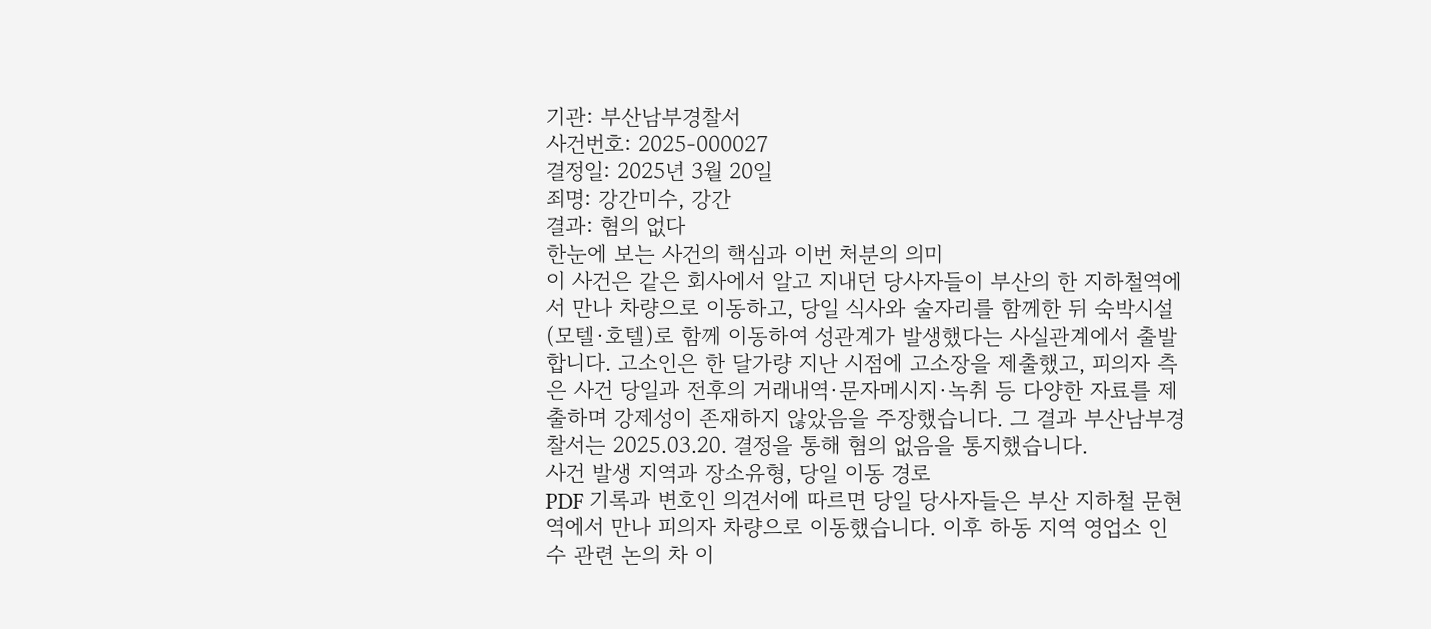기관: 부산남부경찰서
사건번호: 2025-000027
결정일: 2025년 3월 20일
죄명: 강간미수, 강간
결과: 혐의 없다
한눈에 보는 사건의 핵심과 이번 처분의 의미
이 사건은 같은 회사에서 알고 지내던 당사자들이 부산의 한 지하철역에서 만나 차량으로 이동하고, 당일 식사와 술자리를 함께한 뒤 숙박시설(모텔·호텔)로 함께 이동하여 성관계가 발생했다는 사실관계에서 출발합니다. 고소인은 한 달가량 지난 시점에 고소장을 제출했고, 피의자 측은 사건 당일과 전후의 거래내역·문자메시지·녹취 등 다양한 자료를 제출하며 강제성이 존재하지 않았음을 주장했습니다. 그 결과 부산남부경찰서는 2025.03.20. 결정을 통해 혐의 없음을 통지했습니다.
사건 발생 지역과 장소유형, 당일 이동 경로
PDF 기록과 변호인 의견서에 따르면 당일 당사자들은 부산 지하철 문현역에서 만나 피의자 차량으로 이동했습니다. 이후 하동 지역 영업소 인수 관련 논의 차 이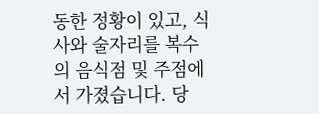동한 정황이 있고, 식사와 술자리를 복수의 음식점 및 주점에서 가졌습니다. 당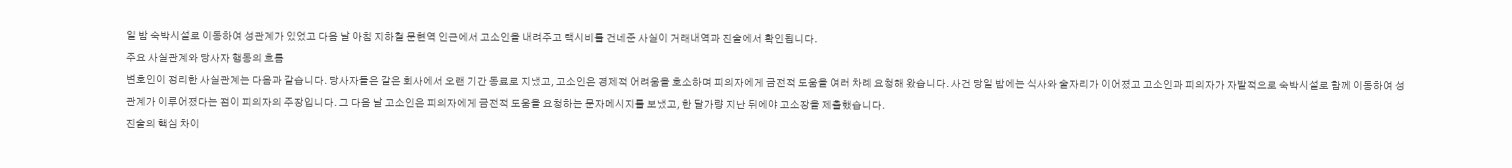일 밤 숙박시설로 이동하여 성관계가 있었고 다음 날 아침 지하철 문현역 인근에서 고소인을 내려주고 택시비를 건네준 사실이 거래내역과 진술에서 확인됩니다.
주요 사실관계와 당사자 행동의 흐름
변호인이 정리한 사실관계는 다음과 같습니다. 당사자들은 같은 회사에서 오랜 기간 동료로 지냈고, 고소인은 경제적 어려움을 호소하며 피의자에게 금전적 도움을 여러 차례 요청해 왔습니다. 사건 당일 밤에는 식사와 술자리가 이어졌고 고소인과 피의자가 자발적으로 숙박시설로 함께 이동하여 성관계가 이루어졌다는 점이 피의자의 주장입니다. 그 다음 날 고소인은 피의자에게 금전적 도움을 요청하는 문자메시지를 보냈고, 한 달가량 지난 뒤에야 고소장을 제출했습니다.
진술의 핵심 차이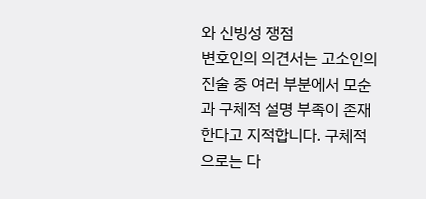와 신빙성 쟁점
변호인의 의견서는 고소인의 진술 중 여러 부분에서 모순과 구체적 설명 부족이 존재한다고 지적합니다. 구체적으로는 다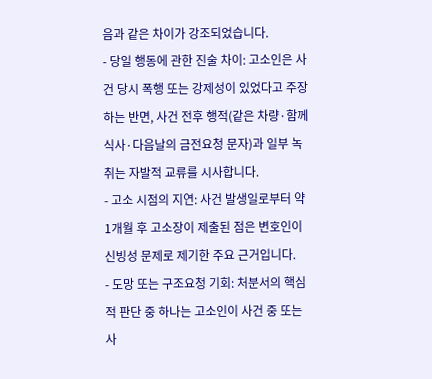음과 같은 차이가 강조되었습니다.
- 당일 행동에 관한 진술 차이: 고소인은 사건 당시 폭행 또는 강제성이 있었다고 주장하는 반면, 사건 전후 행적(같은 차량·함께 식사·다음날의 금전요청 문자)과 일부 녹취는 자발적 교류를 시사합니다.
- 고소 시점의 지연: 사건 발생일로부터 약 1개월 후 고소장이 제출된 점은 변호인이 신빙성 문제로 제기한 주요 근거입니다.
- 도망 또는 구조요청 기회: 처분서의 핵심적 판단 중 하나는 고소인이 사건 중 또는 사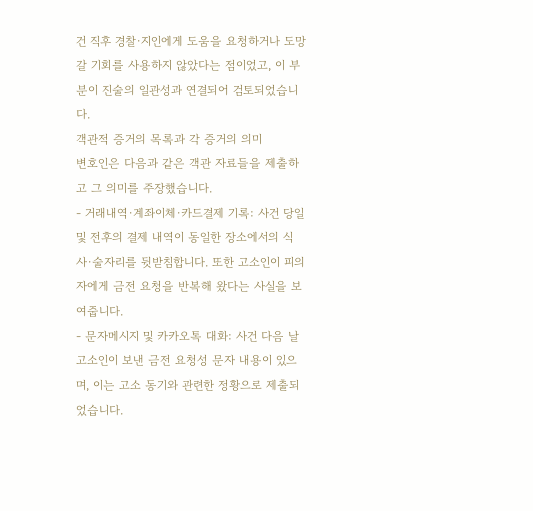건 직후 경찰·지인에게 도움을 요청하거나 도망갈 기회를 사용하지 않았다는 점이었고, 이 부분이 진술의 일관성과 연결되어 검토되었습니다.
객관적 증거의 목록과 각 증거의 의미
변호인은 다음과 같은 객관 자료들을 제출하고 그 의미를 주장했습니다.
- 거래내역·계좌이체·카드결제 기록: 사건 당일 및 전후의 결제 내역이 동일한 장소에서의 식사·술자리를 뒷받침합니다. 또한 고소인이 피의자에게 금전 요청을 반복해 왔다는 사실을 보여줍니다.
- 문자메시지 및 카카오톡 대화: 사건 다음 날 고소인이 보낸 금전 요청성 문자 내용이 있으며, 이는 고소 동기와 관련한 정황으로 제출되었습니다.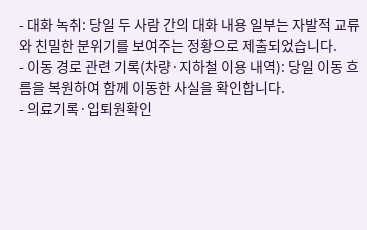- 대화 녹취: 당일 두 사람 간의 대화 내용 일부는 자발적 교류와 친밀한 분위기를 보여주는 정황으로 제출되었습니다.
- 이동 경로 관련 기록(차량·지하철 이용 내역): 당일 이동 흐름을 복원하여 함께 이동한 사실을 확인합니다.
- 의료기록·입퇴원확인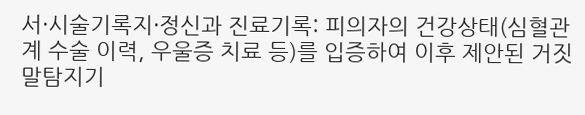서·시술기록지·정신과 진료기록: 피의자의 건강상태(심혈관계 수술 이력, 우울증 치료 등)를 입증하여 이후 제안된 거짓말탐지기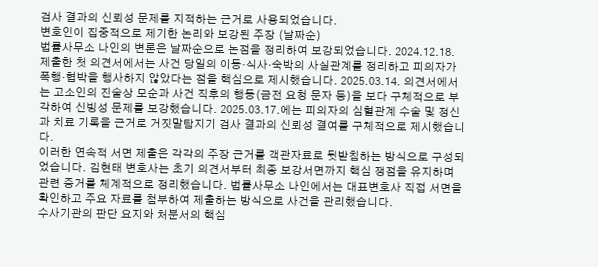검사 결과의 신뢰성 문제를 지적하는 근거로 사용되었습니다.
변호인이 집중적으로 제기한 논리와 보강된 주장 (날짜순)
법률사무소 나인의 변론은 날짜순으로 논점을 정리하여 보강되었습니다. 2024.12.18. 제출한 첫 의견서에서는 사건 당일의 이동·식사·숙박의 사실관계를 정리하고 피의자가 폭행·협박을 행사하지 않았다는 점을 핵심으로 제시했습니다. 2025.03.14. 의견서에서는 고소인의 진술상 모순과 사건 직후의 행동(금전 요청 문자 등)을 보다 구체적으로 부각하여 신빙성 문제를 보강했습니다. 2025.03.17.에는 피의자의 심혈관계 수술 및 정신과 치료 기록을 근거로 거짓말탐지기 검사 결과의 신뢰성 결여를 구체적으로 제시했습니다.
이러한 연속적 서면 제출은 각각의 주장 근거를 객관자료로 뒷받침하는 방식으로 구성되었습니다. 김현태 변호사는 초기 의견서부터 최종 보강서면까지 핵심 쟁점을 유지하며 관련 증거를 체계적으로 정리했습니다. 법률사무소 나인에서는 대표변호사 직접 서면을 확인하고 주요 자료를 첨부하여 제출하는 방식으로 사건을 관리했습니다.
수사기관의 판단 요지와 처분서의 핵심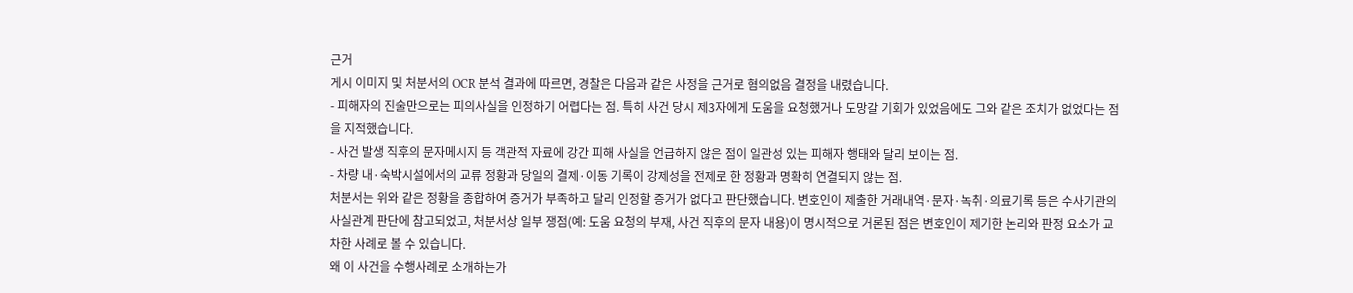근거
게시 이미지 및 처분서의 OCR 분석 결과에 따르면, 경찰은 다음과 같은 사정을 근거로 혐의없음 결정을 내렸습니다.
- 피해자의 진술만으로는 피의사실을 인정하기 어렵다는 점. 특히 사건 당시 제3자에게 도움을 요청했거나 도망갈 기회가 있었음에도 그와 같은 조치가 없었다는 점을 지적했습니다.
- 사건 발생 직후의 문자메시지 등 객관적 자료에 강간 피해 사실을 언급하지 않은 점이 일관성 있는 피해자 행태와 달리 보이는 점.
- 차량 내·숙박시설에서의 교류 정황과 당일의 결제·이동 기록이 강제성을 전제로 한 정황과 명확히 연결되지 않는 점.
처분서는 위와 같은 정황을 종합하여 증거가 부족하고 달리 인정할 증거가 없다고 판단했습니다. 변호인이 제출한 거래내역·문자·녹취·의료기록 등은 수사기관의 사실관계 판단에 참고되었고, 처분서상 일부 쟁점(예: 도움 요청의 부재, 사건 직후의 문자 내용)이 명시적으로 거론된 점은 변호인이 제기한 논리와 판정 요소가 교차한 사례로 볼 수 있습니다.
왜 이 사건을 수행사례로 소개하는가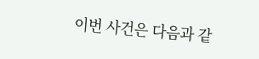이번 사건은 다음과 같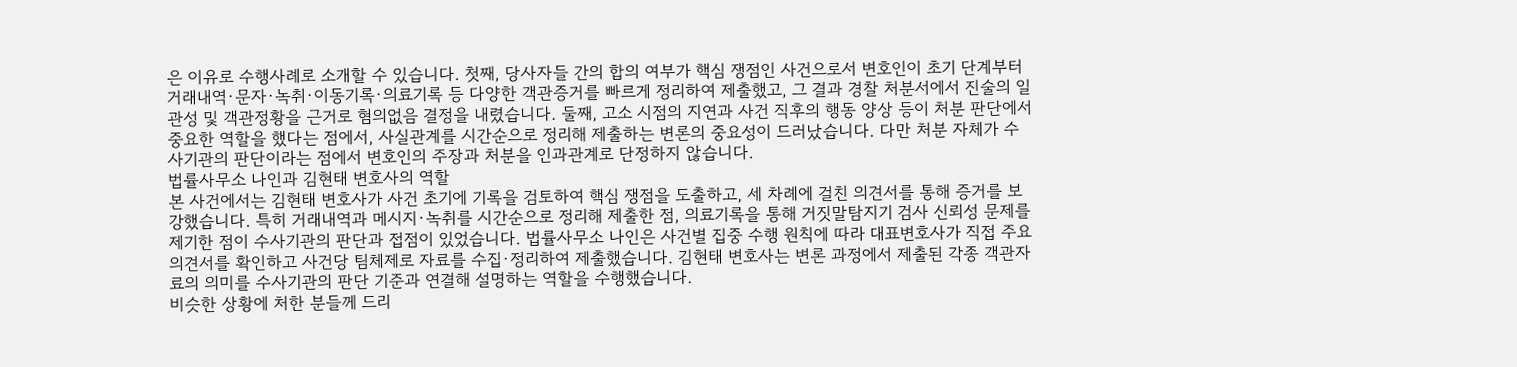은 이유로 수행사례로 소개할 수 있습니다. 첫째, 당사자들 간의 합의 여부가 핵심 쟁점인 사건으로서 변호인이 초기 단계부터 거래내역·문자·녹취·이동기록·의료기록 등 다양한 객관증거를 빠르게 정리하여 제출했고, 그 결과 경찰 처분서에서 진술의 일관성 및 객관정황을 근거로 혐의없음 결정을 내렸습니다. 둘째, 고소 시점의 지연과 사건 직후의 행동 양상 등이 처분 판단에서 중요한 역할을 했다는 점에서, 사실관계를 시간순으로 정리해 제출하는 변론의 중요성이 드러났습니다. 다만 처분 자체가 수사기관의 판단이라는 점에서 변호인의 주장과 처분을 인과관계로 단정하지 않습니다.
법률사무소 나인과 김현태 변호사의 역할
본 사건에서는 김현태 변호사가 사건 초기에 기록을 검토하여 핵심 쟁점을 도출하고, 세 차례에 걸친 의견서를 통해 증거를 보강했습니다. 특히 거래내역과 메시지·녹취를 시간순으로 정리해 제출한 점, 의료기록을 통해 거짓말탐지기 검사 신뢰성 문제를 제기한 점이 수사기관의 판단과 접점이 있었습니다. 법률사무소 나인은 사건별 집중 수행 원칙에 따라 대표변호사가 직접 주요 의견서를 확인하고 사건당 팀체제로 자료를 수집·정리하여 제출했습니다. 김현태 변호사는 변론 과정에서 제출된 각종 객관자료의 의미를 수사기관의 판단 기준과 연결해 설명하는 역할을 수행했습니다.
비슷한 상황에 처한 분들께 드리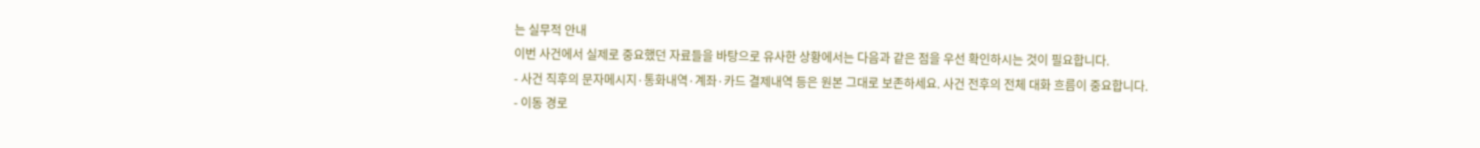는 실무적 안내
이번 사건에서 실제로 중요했던 자료들을 바탕으로 유사한 상황에서는 다음과 같은 점을 우선 확인하시는 것이 필요합니다.
- 사건 직후의 문자메시지·통화내역·계좌·카드 결제내역 등은 원본 그대로 보존하세요. 사건 전후의 전체 대화 흐름이 중요합니다.
- 이동 경로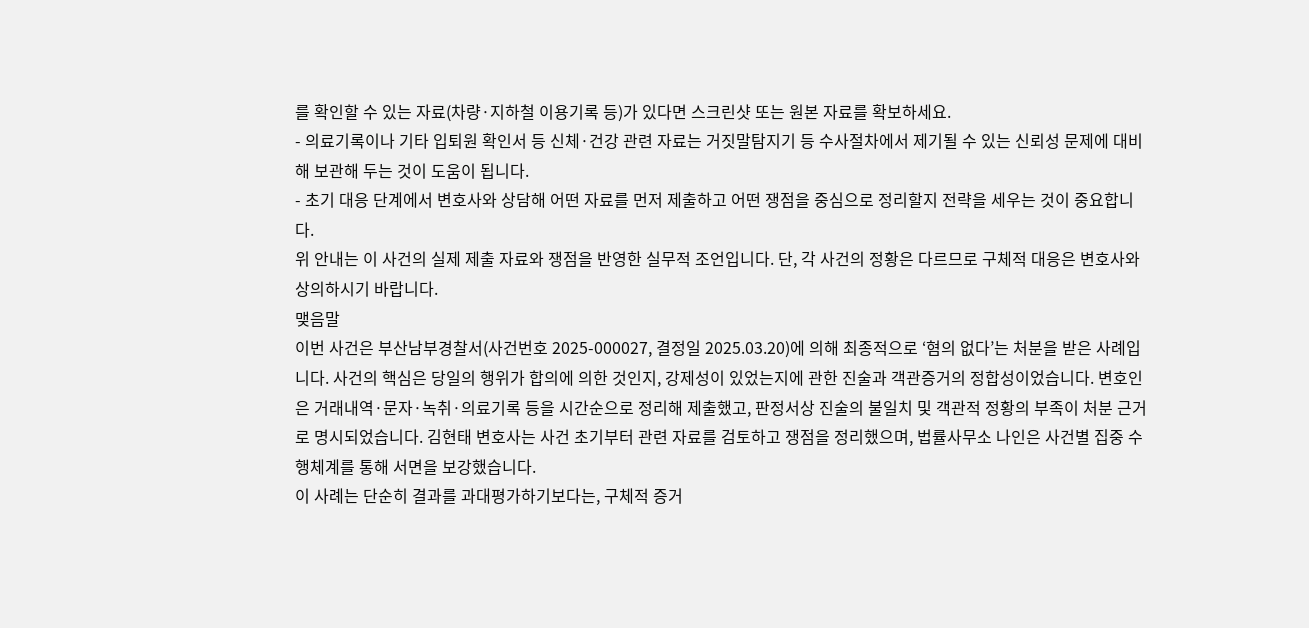를 확인할 수 있는 자료(차량·지하철 이용기록 등)가 있다면 스크린샷 또는 원본 자료를 확보하세요.
- 의료기록이나 기타 입퇴원 확인서 등 신체·건강 관련 자료는 거짓말탐지기 등 수사절차에서 제기될 수 있는 신뢰성 문제에 대비해 보관해 두는 것이 도움이 됩니다.
- 초기 대응 단계에서 변호사와 상담해 어떤 자료를 먼저 제출하고 어떤 쟁점을 중심으로 정리할지 전략을 세우는 것이 중요합니다.
위 안내는 이 사건의 실제 제출 자료와 쟁점을 반영한 실무적 조언입니다. 단, 각 사건의 정황은 다르므로 구체적 대응은 변호사와 상의하시기 바랍니다.
맺음말
이번 사건은 부산남부경찰서(사건번호 2025-000027, 결정일 2025.03.20)에 의해 최종적으로 ‘혐의 없다’는 처분을 받은 사례입니다. 사건의 핵심은 당일의 행위가 합의에 의한 것인지, 강제성이 있었는지에 관한 진술과 객관증거의 정합성이었습니다. 변호인은 거래내역·문자·녹취·의료기록 등을 시간순으로 정리해 제출했고, 판정서상 진술의 불일치 및 객관적 정황의 부족이 처분 근거로 명시되었습니다. 김현태 변호사는 사건 초기부터 관련 자료를 검토하고 쟁점을 정리했으며, 법률사무소 나인은 사건별 집중 수행체계를 통해 서면을 보강했습니다.
이 사례는 단순히 결과를 과대평가하기보다는, 구체적 증거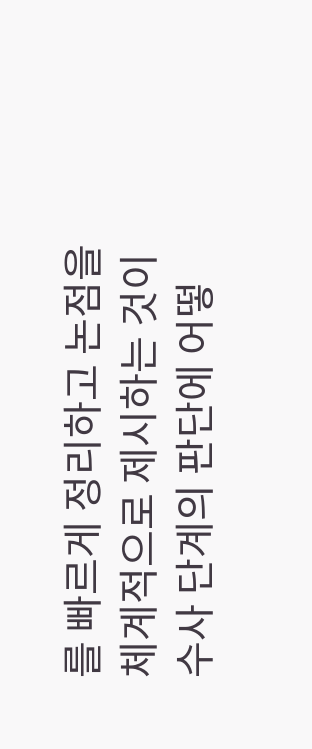를 빠르게 정리하고 논점을 체계적으로 제시하는 것이 수사 단계의 판단에 어떻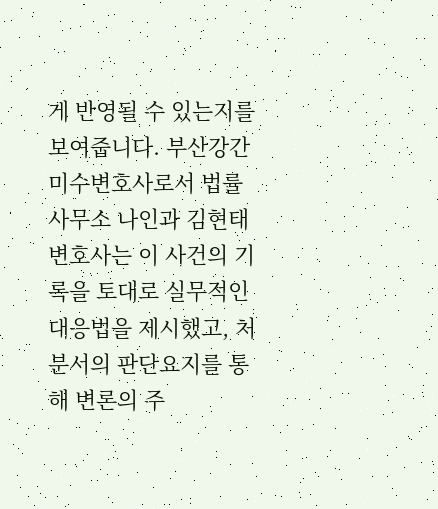게 반영될 수 있는지를 보여줍니다. 부산강간미수변호사로서 법률사무소 나인과 김현태 변호사는 이 사건의 기록을 토대로 실무적인 대응법을 제시했고, 처분서의 판단요지를 통해 변론의 주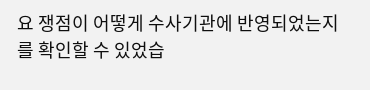요 쟁점이 어떻게 수사기관에 반영되었는지를 확인할 수 있었습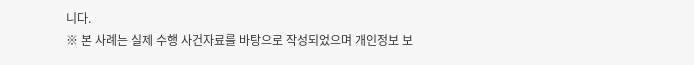니다.
※ 본 사례는 실제 수행 사건자료를 바탕으로 작성되었으며 개인정보 보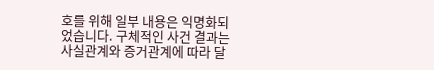호를 위해 일부 내용은 익명화되었습니다. 구체적인 사건 결과는 사실관계와 증거관계에 따라 달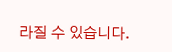라질 수 있습니다.